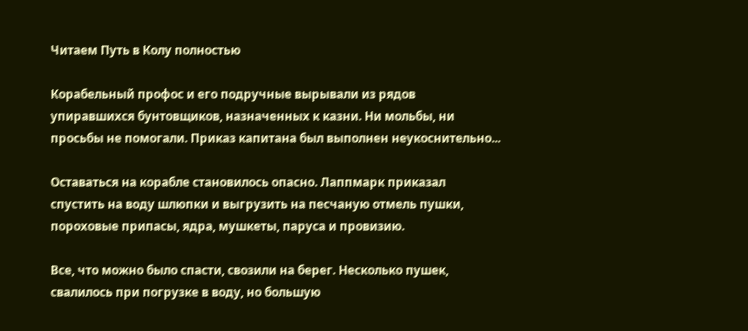Читаем Путь в Колу полностью

Корабельный профос и его подручные вырывали из рядов упиравшихся бунтовщиков, назначенных к казни. Ни мольбы, ни просьбы не помогали. Приказ капитана был выполнен неукоснительно...

Оставаться на корабле становилось опасно. Лаппмарк приказал спустить на воду шлюпки и выгрузить на песчаную отмель пушки, пороховые припасы, ядра, мушкеты, паруса и провизию.

Все, что можно было спасти, свозили на берег. Несколько пушек, свалилось при погрузке в воду, но большую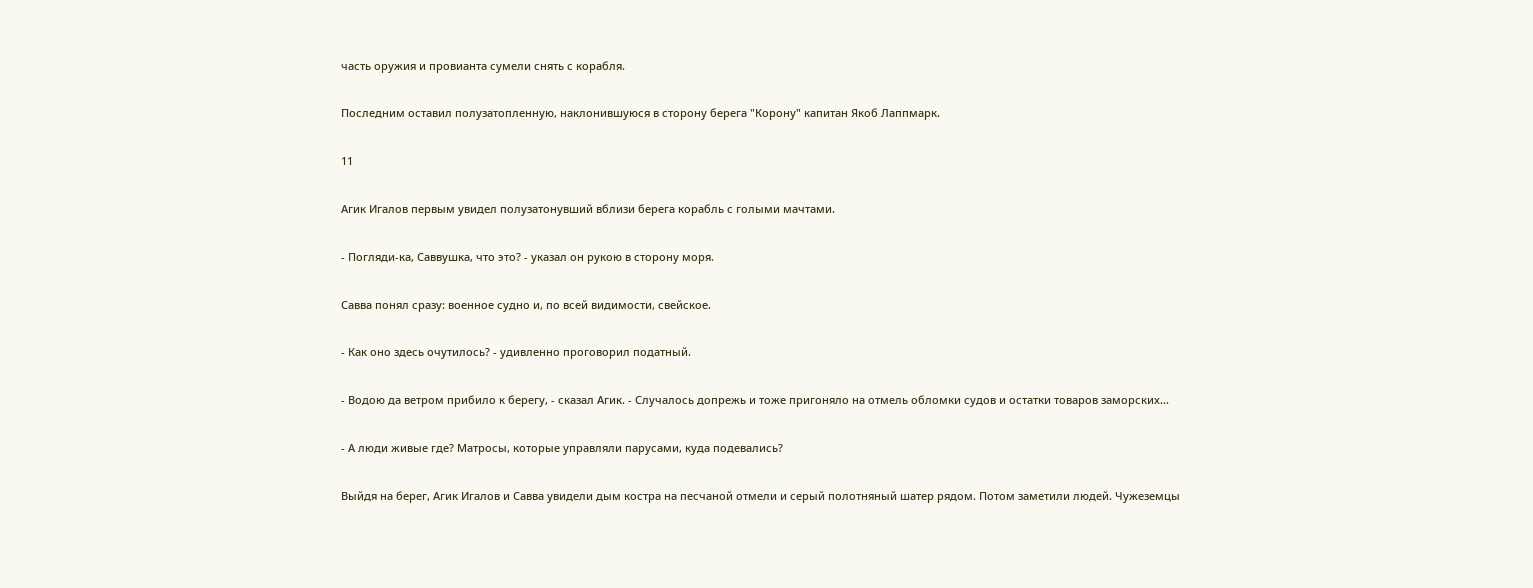часть оружия и провианта сумели снять с корабля.

Последним оставил полузатопленную, наклонившуюся в сторону берега "Корону" капитан Якоб Лаппмарк.

11

Агик Игалов первым увидел полузатонувший вблизи берега корабль с голыми мачтами.

- Погляди-ка, Саввушка, что это? - указал он рукою в сторону моря.

Савва понял сразу: военное судно и, по всей видимости, свейское.

- Как оно здесь очутилось? - удивленно проговорил податный.

- Водою да ветром прибило к берегу, - сказал Агик. - Случалось допрежь и тоже пригоняло на отмель обломки судов и остатки товаров заморских...

- А люди живые где? Матросы, которые управляли парусами, куда подевались?

Выйдя на берег, Агик Игалов и Савва увидели дым костра на песчаной отмели и серый полотняный шатер рядом. Потом заметили людей. Чужеземцы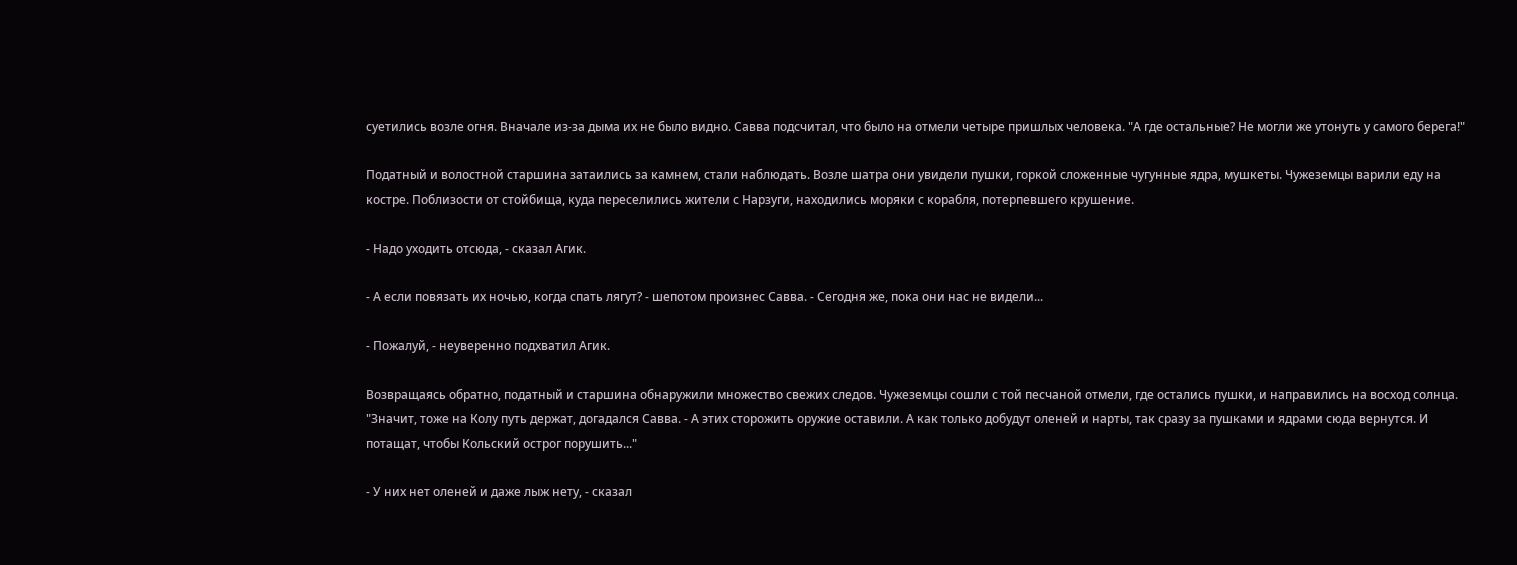суетились возле огня. Вначале из-за дыма их не было видно. Савва подсчитал, что было на отмели четыре пришлых человека. "А где остальные? Не могли же утонуть у самого берега!"

Податный и волостной старшина затаились за камнем, стали наблюдать. Возле шатра они увидели пушки, горкой сложенные чугунные ядра, мушкеты. Чужеземцы варили еду на костре. Поблизости от стойбища, куда переселились жители с Нарзуги, находились моряки с корабля, потерпевшего крушение.

- Надо уходить отсюда, - сказал Агик.

- А если повязать их ночью, когда спать лягут? - шепотом произнес Савва. - Сегодня же, пока они нас не видели...

- Пожалуй, - неуверенно подхватил Агик.

Возвращаясь обратно, податный и старшина обнаружили множество свежих следов. Чужеземцы сошли с той песчаной отмели, где остались пушки, и направились на восход солнца. "Значит, тоже на Колу путь держат, догадался Савва. - А этих сторожить оружие оставили. А как только добудут оленей и нарты, так сразу за пушками и ядрами сюда вернутся. И потащат, чтобы Кольский острог порушить..."

- У них нет оленей и даже лыж нету, - сказал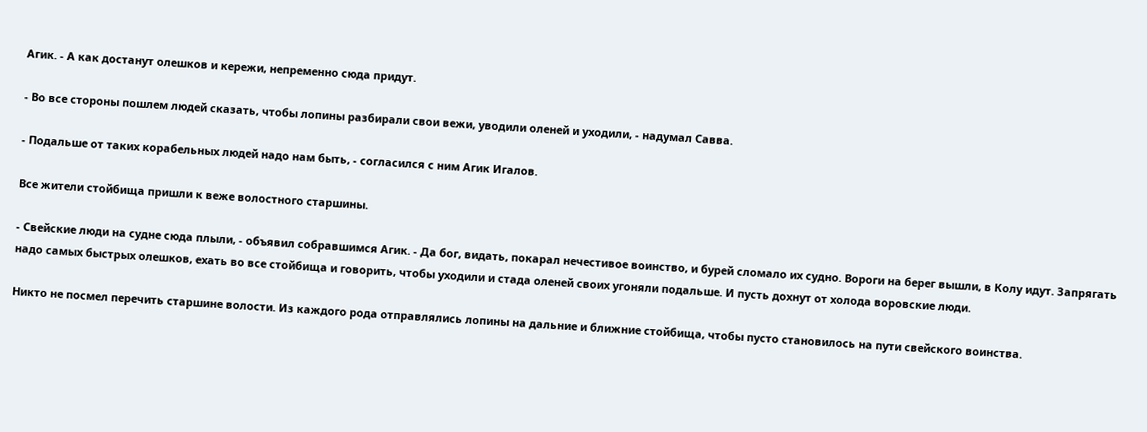Агик. - А как достанут олешков и кережи, непременно сюда придут.

- Во все стороны пошлем людей сказать, чтобы лопины разбирали свои вежи, уводили оленей и уходили, - надумал Савва.

- Подальше от таких корабельных людей надо нам быть, - согласился с ним Агик Игалов.

Все жители стойбища пришли к веже волостного старшины.

- Свейские люди на судне сюда плыли, - объявил собравшимся Агик. - Да бог, видать, покарал нечестивое воинство, и бурей сломало их судно. Вороги на берег вышли, в Колу идут. Запрягать надо самых быстрых олешков, ехать во все стойбища и говорить, чтобы уходили и стада оленей своих угоняли подальше. И пусть дохнут от холода воровские люди.

Никто не посмел перечить старшине волости. Из каждого рода отправлялись лопины на дальние и ближние стойбища, чтобы пусто становилось на пути свейского воинства.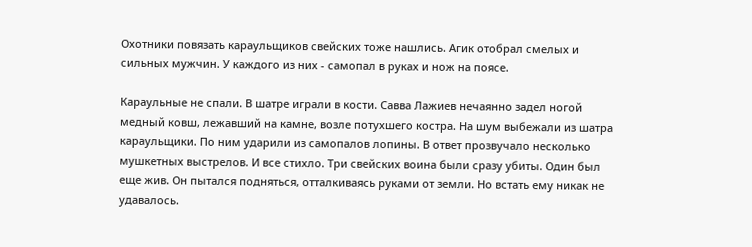Охотники повязать караульщиков свейских тоже нашлись. Агик отобрал смелых и сильных мужчин. У каждого из них - самопал в руках и нож на поясе.

Караульные не спали. В шатре играли в кости. Савва Лажиев нечаянно задел ногой медный ковш, лежавший на камне, возле потухшего костра. На шум выбежали из шатра караульщики. По ним ударили из самопалов лопины. В ответ прозвучало несколько мушкетных выстрелов. И все стихло. Три свейских воина были сразу убиты. Один был еще жив. Он пытался подняться, отталкиваясь руками от земли. Но встать ему никак не удавалось.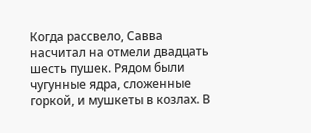Когда рассвело, Савва насчитал на отмели двадцать шесть пушек. Рядом были чугунные ядра, сложенные горкой, и мушкеты в козлах. В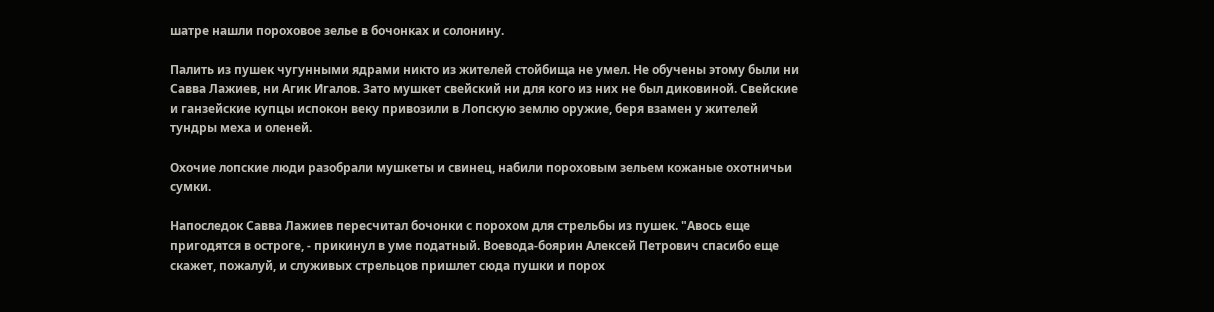шатре нашли пороховое зелье в бочонках и солонину.

Палить из пушек чугунными ядрами никто из жителей стойбища не умел. Не обучены этому были ни Савва Лажиев, ни Агик Игалов. Зато мушкет свейский ни для кого из них не был диковиной. Свейские и ганзейские купцы испокон веку привозили в Лопскую землю оружие, беря взамен у жителей тундры меха и оленей.

Охочие лопские люди разобрали мушкеты и свинец, набили пороховым зельем кожаные охотничьи сумки.

Напоследок Савва Лажиев пересчитал бочонки с порохом для стрельбы из пушек. "Авось еще пригодятся в остроге, - прикинул в уме податный. Воевода-боярин Алексей Петрович спасибо еще скажет, пожалуй, и служивых стрельцов пришлет сюда пушки и порох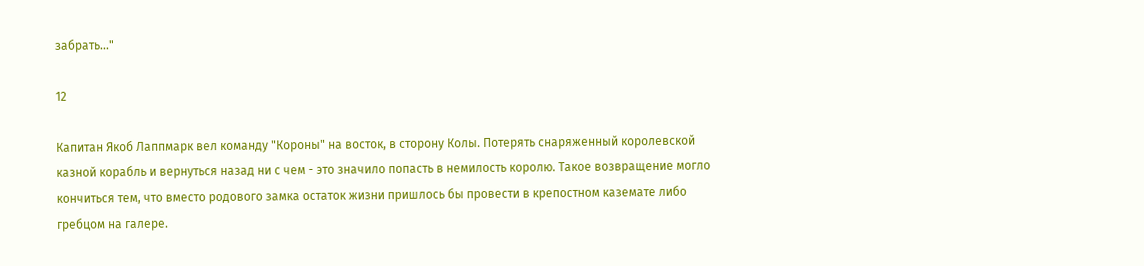забрать..."

12

Капитан Якоб Лаппмарк вел команду "Короны" на восток, в сторону Колы. Потерять снаряженный королевской казной корабль и вернуться назад ни с чем - это значило попасть в немилость королю. Такое возвращение могло кончиться тем, что вместо родового замка остаток жизни пришлось бы провести в крепостном каземате либо гребцом на галере.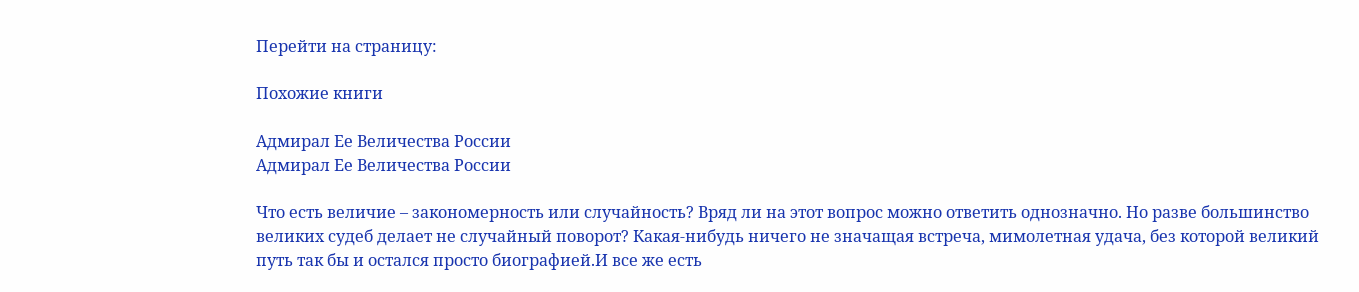Перейти на страницу:

Похожие книги

Адмирал Ее Величества России
Адмирал Ее Величества России

Что есть величие – закономерность или случайность? Вряд ли на этот вопрос можно ответить однозначно. Но разве большинство великих судеб делает не случайный поворот? Какая-нибудь ничего не значащая встреча, мимолетная удача, без которой великий путь так бы и остался просто биографией.И все же есть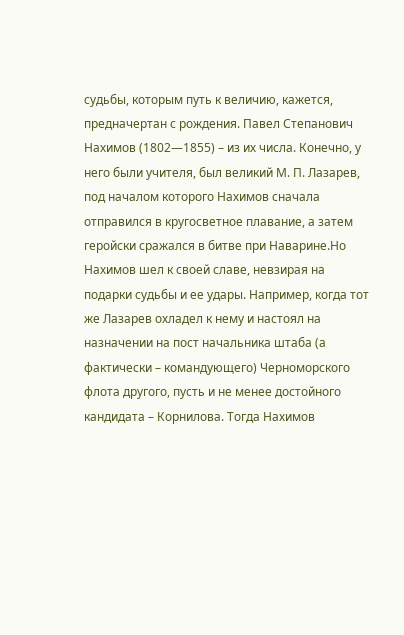судьбы, которым путь к величию, кажется, предначертан с рождения. Павел Степанович Нахимов (1802—1855) – из их числа. Конечно, у него были учителя, был великий М. П. Лазарев, под началом которого Нахимов сначала отправился в кругосветное плавание, а затем геройски сражался в битве при Наварине.Но Нахимов шел к своей славе, невзирая на подарки судьбы и ее удары. Например, когда тот же Лазарев охладел к нему и настоял на назначении на пост начальника штаба (а фактически – командующего) Черноморского флота другого, пусть и не менее достойного кандидата – Корнилова. Тогда Нахимов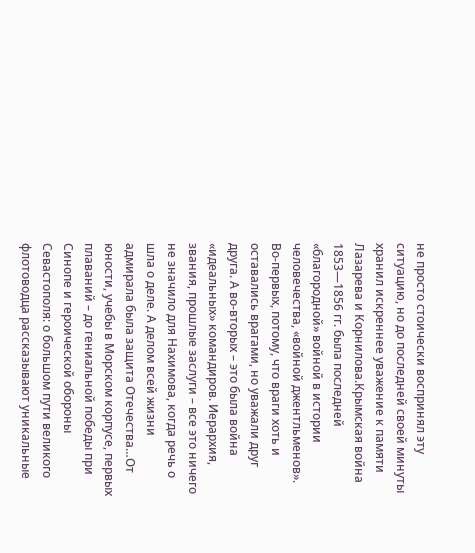не просто стоически воспринял эту ситуацию, но до последней своей минуты хранил искреннее уважение к памяти Лазарева и Корнилова.Крымская война 1853—1856 гг. была последней «благородной» войной в истории человечества, «войной джентльменов». Во-первых, потому, что враги хоть и оставались врагами, но уважали друг друга. А во-вторых – это была война «идеальных» командиров. Иерархия, звания, прошлые заслуги – все это ничего не значило для Нахимова, когда речь о шла о деле. А делом всей жизни адмирала была защита Отечества…От юности, учебы в Морском корпусе, первых плаваний – до гениальной победы при Синопе и героической обороны Севастополя: о большом пути великого флотоводца рассказывают уникальные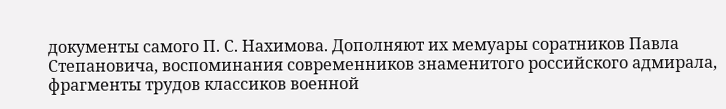документы самого П. С. Нахимова. Дополняют их мемуары соратников Павла Степановича, воспоминания современников знаменитого российского адмирала, фрагменты трудов классиков военной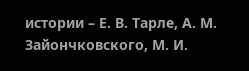истории – Е. В. Тарле, А. М. Зайончковского, М. И.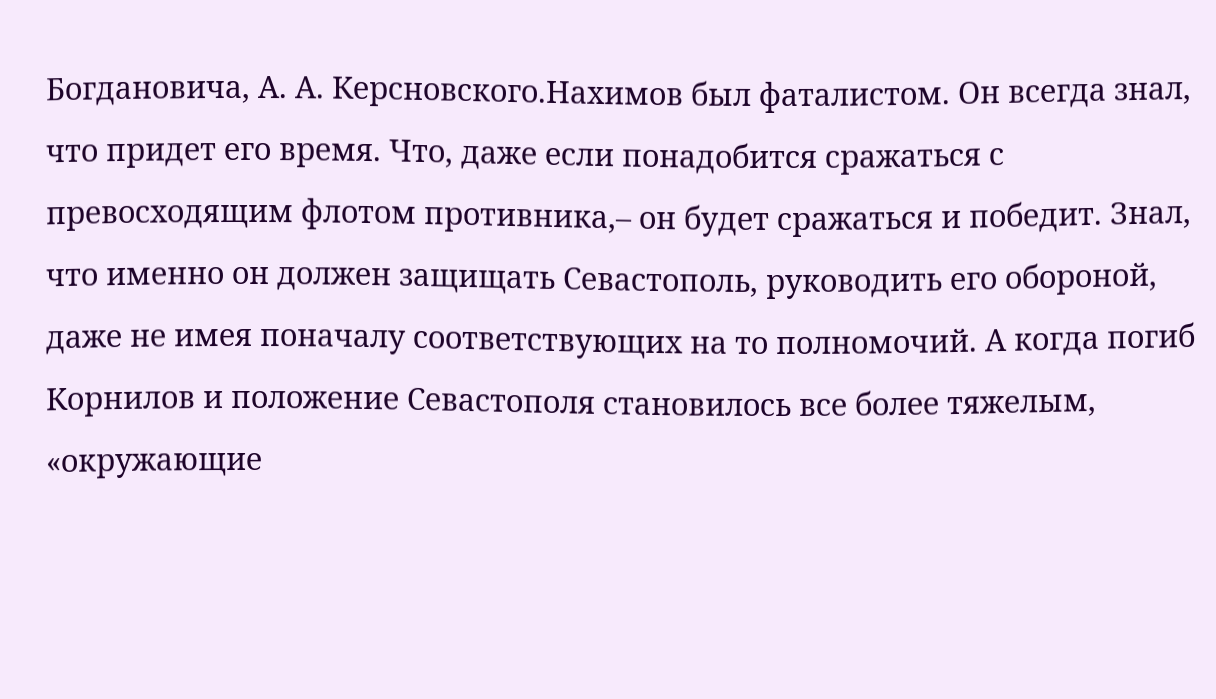Богдановича, А. А. Керсновского.Нахимов был фаталистом. Он всегда знал, что придет его время. Что, даже если понадобится сражаться с превосходящим флотом противника,– он будет сражаться и победит. Знал, что именно он должен защищать Севастополь, руководить его обороной, даже не имея поначалу соответствующих на то полномочий. А когда погиб Корнилов и положение Севастополя становилось все более тяжелым, «окружающие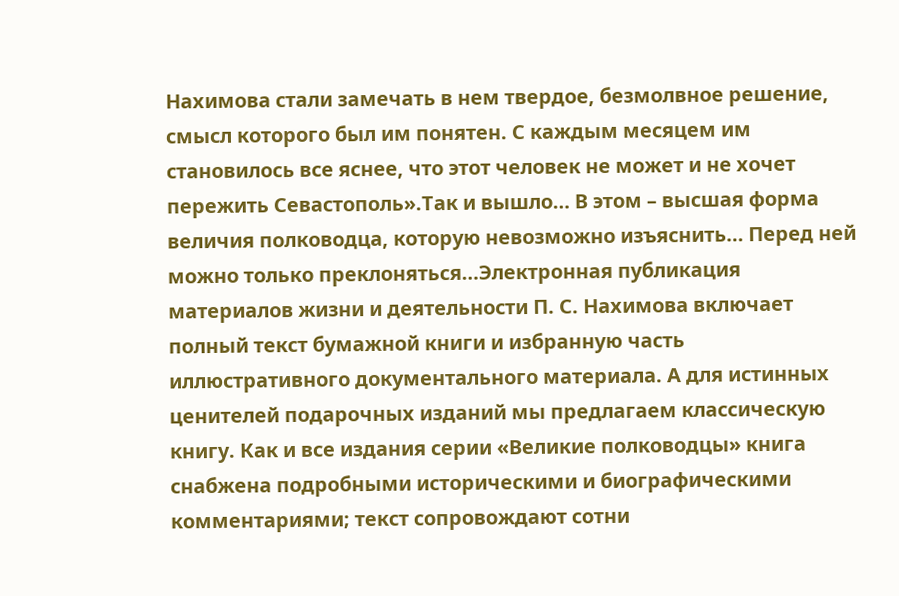Нахимова стали замечать в нем твердое, безмолвное решение, смысл которого был им понятен. С каждым месяцем им становилось все яснее, что этот человек не может и не хочет пережить Севастополь».Так и вышло… В этом – высшая форма величия полководца, которую невозможно изъяснить… Перед ней можно только преклоняться…Электронная публикация материалов жизни и деятельности П. С. Нахимова включает полный текст бумажной книги и избранную часть иллюстративного документального материала. А для истинных ценителей подарочных изданий мы предлагаем классическую книгу. Как и все издания серии «Великие полководцы» книга снабжена подробными историческими и биографическими комментариями; текст сопровождают сотни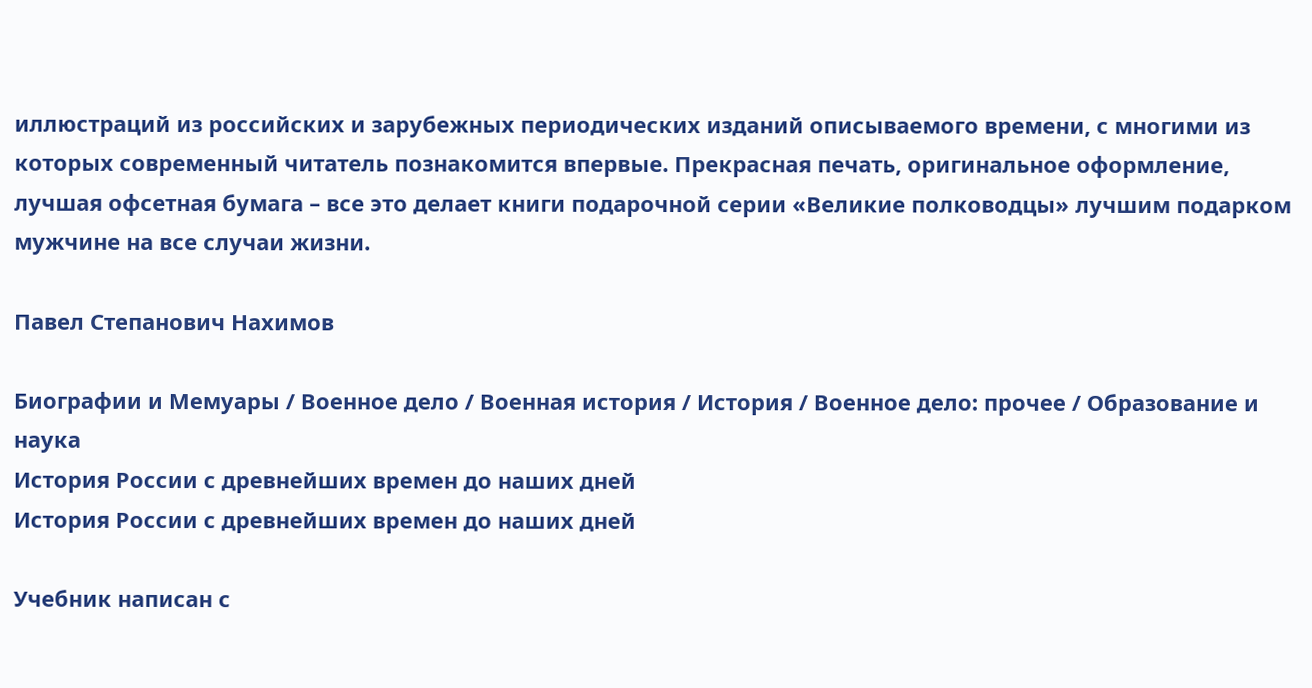иллюстраций из российских и зарубежных периодических изданий описываемого времени, с многими из которых современный читатель познакомится впервые. Прекрасная печать, оригинальное оформление, лучшая офсетная бумага – все это делает книги подарочной серии «Великие полководцы» лучшим подарком мужчине на все случаи жизни.

Павел Степанович Нахимов

Биографии и Мемуары / Военное дело / Военная история / История / Военное дело: прочее / Образование и наука
История России с древнейших времен до наших дней
История России с древнейших времен до наших дней

Учебник написан с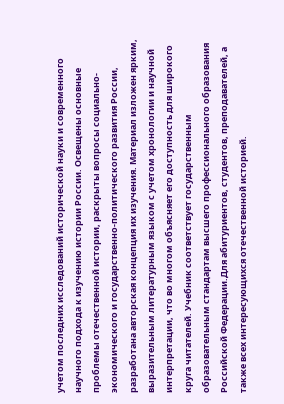учетом последних исследований исторической науки и современного научного подхода к изучению истории России. Освещены основные проблемы отечественной истории, раскрыты вопросы социально-экономического и государственно-политического развития России, разработана авторская концепция их изучения. Материал изложен ярким, выразительным литературным языком с учетом хронологии и научной интерпретации, что во многом объясняет его доступность для широкого круга читателей. Учебник соответствует государственным образовательным стандартам высшего профессионального образования Российской Федерации.Для абитуриентов, студентов, преподавателей, а также всех интересующихся отечественной историей.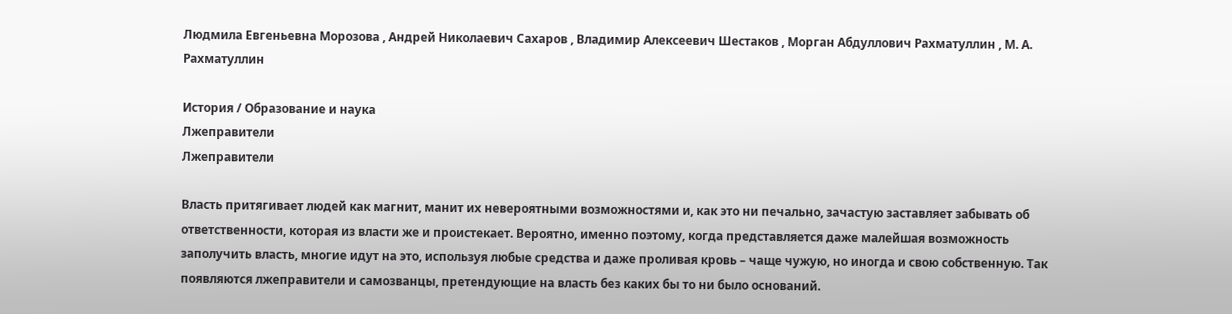Людмила Евгеньевна Морозова , Андрей Николаевич Сахаров , Владимир Алексеевич Шестаков , Морган Абдуллович Рахматуллин , М. А. Рахматуллин

История / Образование и наука
Лжеправители
Лжеправители

Власть притягивает людей как магнит, манит их невероятными возможностями и, как это ни печально, зачастую заставляет забывать об ответственности, которая из власти же и проистекает. Вероятно, именно поэтому, когда представляется даже малейшая возможность заполучить власть, многие идут на это, используя любые средства и даже проливая кровь – чаще чужую, но иногда и свою собственную. Так появляются лжеправители и самозванцы, претендующие на власть без каких бы то ни было оснований.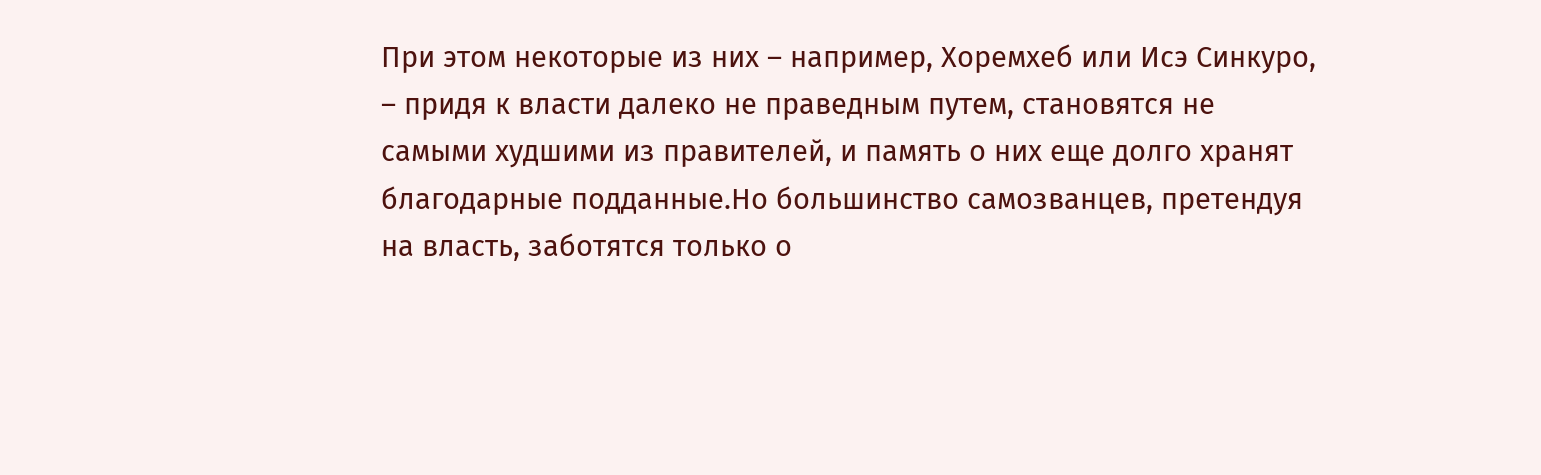При этом некоторые из них – например, Хоремхеб или Исэ Синкуро, – придя к власти далеко не праведным путем, становятся не самыми худшими из правителей, и память о них еще долго хранят благодарные подданные.Но большинство самозванцев, претендуя на власть, заботятся только о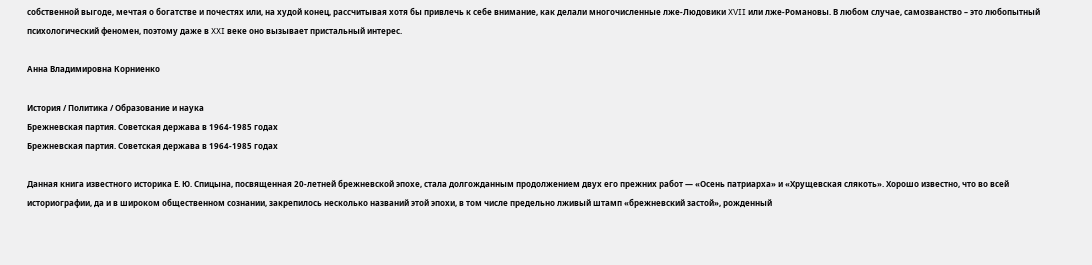собственной выгоде, мечтая о богатстве и почестях или, на худой конец, рассчитывая хотя бы привлечь к себе внимание, как делали многочисленные лже-Людовики XVII или лже-Романовы. В любом случае, самозванство – это любопытный психологический феномен, поэтому даже в XXI веке оно вызывает пристальный интерес.

Анна Владимировна Корниенко

История / Политика / Образование и наука
Брежневская партия. Советская держава в 1964-1985 годах
Брежневская партия. Советская держава в 1964-1985 годах

Данная книга известного историка Е. Ю. Спицына, посвященная 20-летней брежневской эпохе, стала долгожданным продолжением двух его прежних работ — «Осень патриарха» и «Хрущевская слякоть». Хорошо известно, что во всей историографии, да и в широком общественном сознании, закрепилось несколько названий этой эпохи, в том числе предельно лживый штамп «брежневский застой», рожденный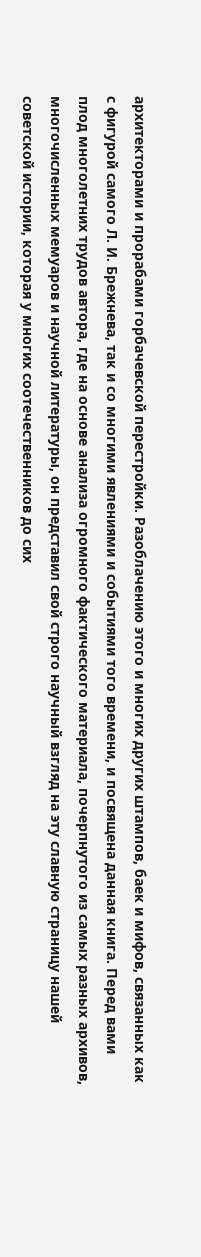архитекторами и прорабами горбачевской перестройки. Разоблачению этого и многих других штампов, баек и мифов, связанных как с фигурой самого Л. И. Брежнева, так и со многими явлениями и событиями того времени, и посвящена данная книга. Перед вами плод многолетних трудов автора, где на основе анализа огромного фактического материала, почерпнутого из самых разных архивов, многочисленных мемуаров и научной литературы, он представил свой строго научный взгляд на эту славную страницу нашей советской истории, которая у многих соотечественников до сих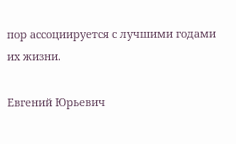пор ассоциируется с лучшими годами их жизни.

Евгений Юрьевич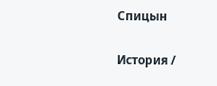Спицын

История /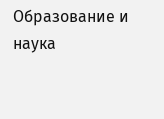Образование и наука